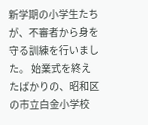新学期の小学生たちが、不審者から身を守る訓練を行いました。 始業式を終えたばかりの、昭和区の市立白金小学校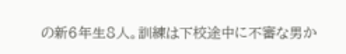の新6年生8人。訓練は下校途中に不審な男か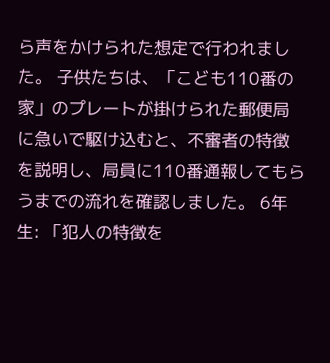ら声をかけられた想定で行われました。 子供たちは、「こども110番の家」のプレートが掛けられた郵便局に急いで駆け込むと、不審者の特徴を説明し、局員に110番通報してもらうまでの流れを確認しました。 6年生: 「犯人の特徴を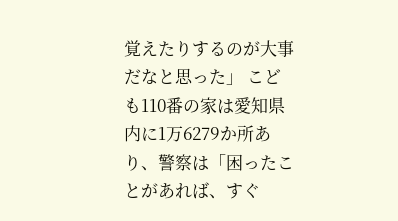覚えたりするのが大事だなと思った」 こども110番の家は愛知県内に1万6279か所あり、警察は「困ったことがあれば、すぐ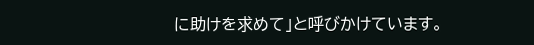に助けを求めて」と呼びかけています。